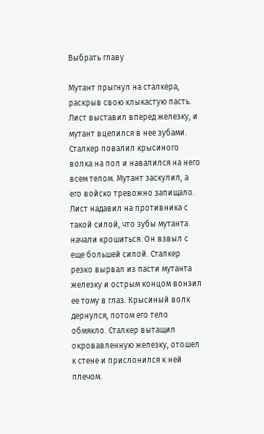Выбрать главу

Мутант прыгнул на сталкера, раскрыв свою клыкастую пасть. Лист выставил вперед железку, и мутант вцепился в нее зубами. Сталкер повалил крысиного волка на пол и навалился на него всем телом. Мутант заскулил, а его войско тревожно запищало. Лист надавил на противника с такой силой, что зубы мутанта начали крошиться. Он взвыл с еще большей силой. Сталкер резко вырвал из пасти мутанта железку и острым концом вонзил ее тому в глаз. Крысиный волк дернулся, потом его тело обмякло. Сталкер вытащил окровавленную железку, отошел к стене и прислонился к ней плечом.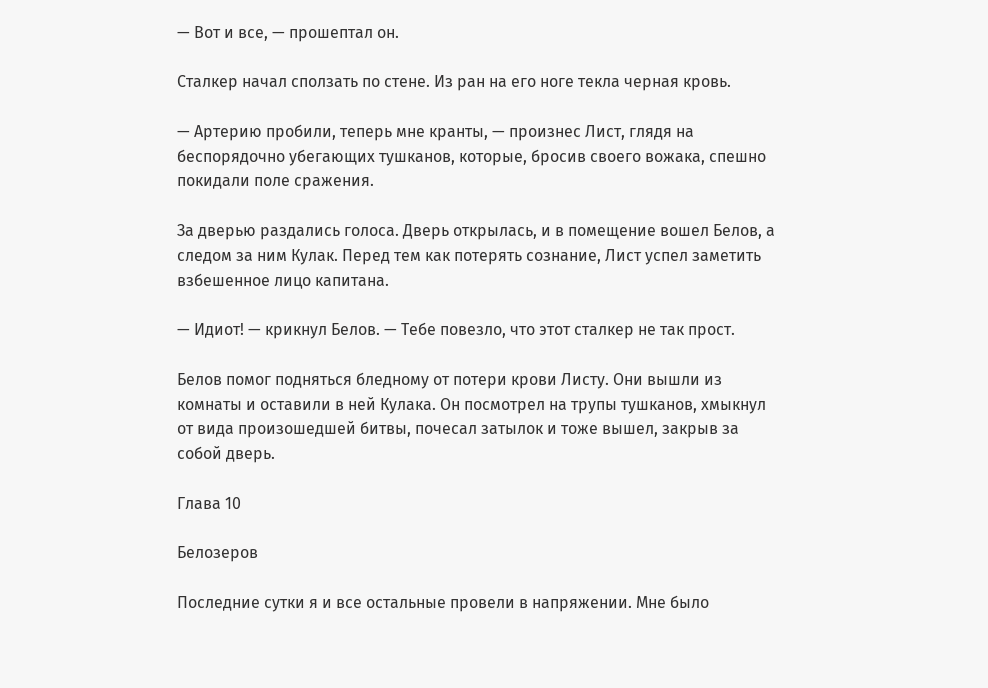— Вот и все, — прошептал он.

Сталкер начал сползать по стене. Из ран на его ноге текла черная кровь.

— Артерию пробили, теперь мне кранты, — произнес Лист, глядя на беспорядочно убегающих тушканов, которые, бросив своего вожака, спешно покидали поле сражения.

За дверью раздались голоса. Дверь открылась, и в помещение вошел Белов, а следом за ним Кулак. Перед тем как потерять сознание, Лист успел заметить взбешенное лицо капитана.

— Идиот! — крикнул Белов. — Тебе повезло, что этот сталкер не так прост.

Белов помог подняться бледному от потери крови Листу. Они вышли из комнаты и оставили в ней Кулака. Он посмотрел на трупы тушканов, хмыкнул от вида произошедшей битвы, почесал затылок и тоже вышел, закрыв за собой дверь.

Глава 10

Белозеров

Последние сутки я и все остальные провели в напряжении. Мне было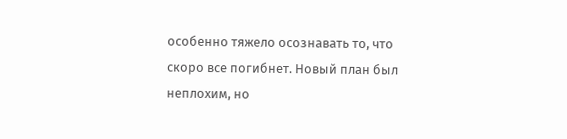особенно тяжело осознавать то, что скоро все погибнет. Новый план был неплохим, но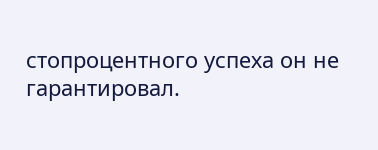стопроцентного успеха он не гарантировал.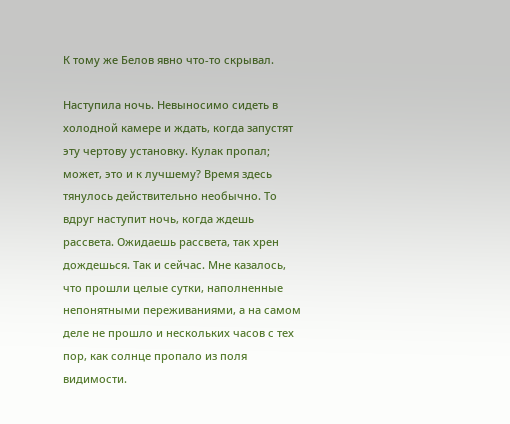К тому же Белов явно что-то скрывал.

Наступила ночь. Невыносимо сидеть в холодной камере и ждать, когда запустят эту чертову установку. Кулак пропал; может, это и к лучшему? Время здесь тянулось действительно необычно. То вдруг наступит ночь, когда ждешь рассвета. Ожидаешь рассвета, так хрен дождешься. Так и сейчас. Мне казалось, что прошли целые сутки, наполненные непонятными переживаниями, а на самом деле не прошло и нескольких часов с тех пор, как солнце пропало из поля видимости.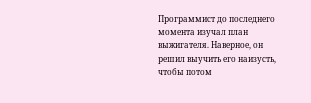Программист до последнего момента изучал план выжигателя. Наверное, он решил выучить его наизусть, чтобы потом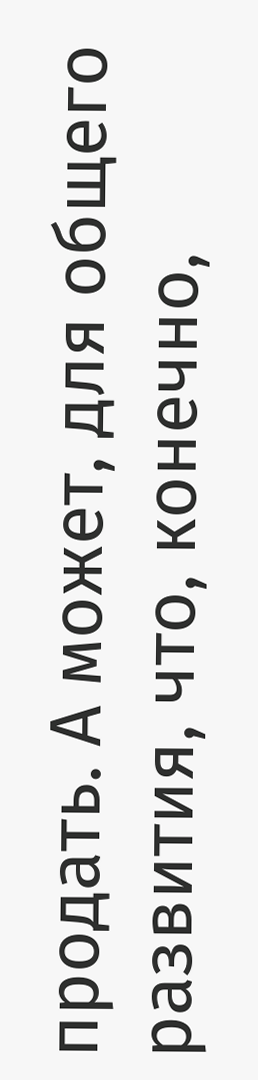продать. А может, для общего развития, что, конечно,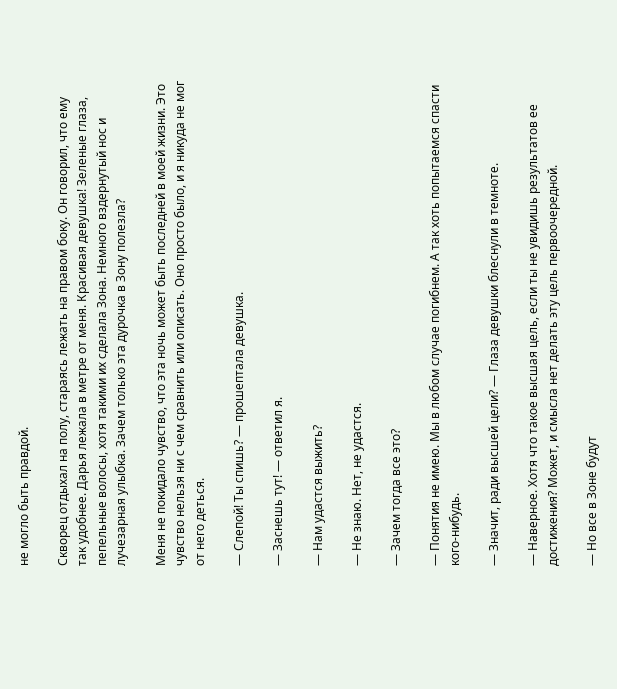не могло быть правдой.

Скворец отдыхал на полу, стараясь лежать на правом боку. Он говорил, что ему так удобнее. Дарья лежала в метре от меня. Красивая девушка! Зеленые глаза, пепельные волосы, хотя такими их сделала Зона. Немного вздернутый нос и лучезарная улыбка. Зачем только эта дурочка в Зону полезла?

Меня не покидало чувство, что эта ночь может быть последней в моей жизни. Это чувство нельзя ни с чем сравнить или описать. Оно просто было, и я никуда не мог от него деться.

— Слепой! Ты спишь? — прошептала девушка.

— Заснешь тут! — ответил я.

— Нам удастся выжить?

— Не знаю. Нет, не удастся.

— Зачем тогда все это?

— Понятия не имею. Мы в любом случае погибнем. А так хоть попытаемся спасти кого-нибудь.

— Значит, ради высшей цели? — Глаза девушки блеснули в темноте.

— Наверное. Хотя что такое высшая цель, если ты не увидишь результатов ее достижения? Может, и смысла нет делать эту цель первоочередной.

— Но все в Зоне будут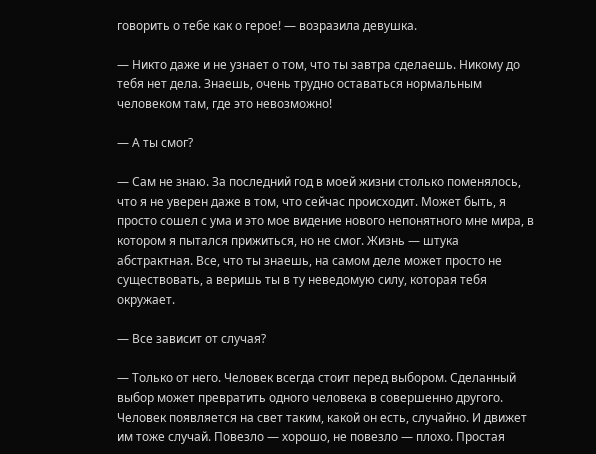говорить о тебе как о герое! — возразила девушка.

— Никто даже и не узнает о том, что ты завтра сделаешь. Никому до тебя нет дела. Знаешь, очень трудно оставаться нормальным человеком там, где это невозможно!

— А ты смог?

— Сам не знаю. За последний год в моей жизни столько поменялось, что я не уверен даже в том, что сейчас происходит. Может быть, я просто сошел с ума и это мое видение нового непонятного мне мира, в котором я пытался прижиться, но не смог. Жизнь — штука абстрактная. Все, что ты знаешь, на самом деле может просто не существовать, а веришь ты в ту неведомую силу, которая тебя окружает.

— Все зависит от случая?

— Только от него. Человек всегда стоит перед выбором. Сделанный выбор может превратить одного человека в совершенно другого. Человек появляется на свет таким, какой он есть, случайно. И движет им тоже случай. Повезло — хорошо, не повезло — плохо. Простая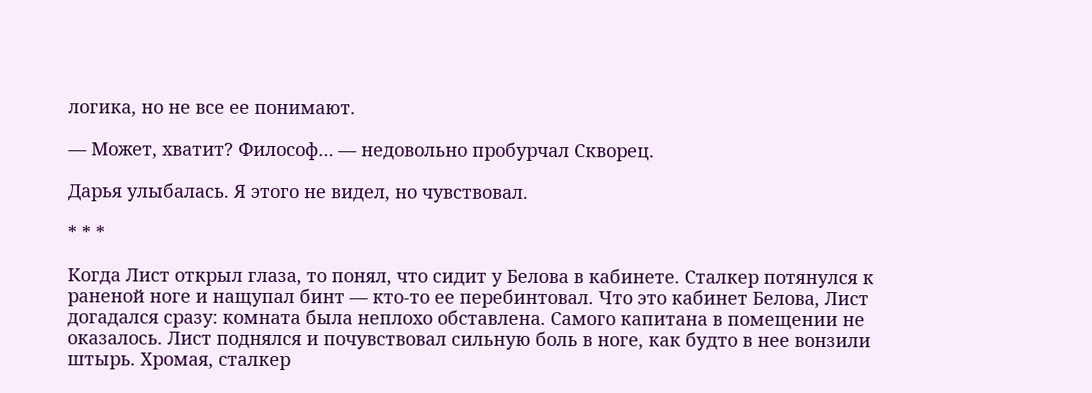логика, но не все ее понимают.

— Может, хватит? Философ… — недовольно пробурчал Скворец.

Дарья улыбалась. Я этого не видел, но чувствовал.

* * *

Когда Лист открыл глаза, то понял, что сидит у Белова в кабинете. Сталкер потянулся к раненой ноге и нащупал бинт — кто-то ее перебинтовал. Что это кабинет Белова, Лист догадался сразу: комната была неплохо обставлена. Самого капитана в помещении не оказалось. Лист поднялся и почувствовал сильную боль в ноге, как будто в нее вонзили штырь. Хромая, сталкер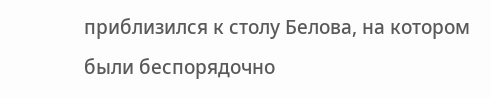приблизился к столу Белова, на котором были беспорядочно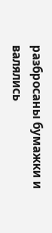разбросаны бумажки и валялись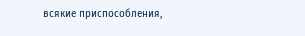всякие приспособления,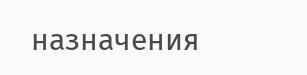назначения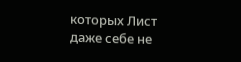которых Лист даже себе не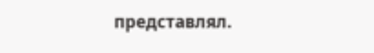представлял.